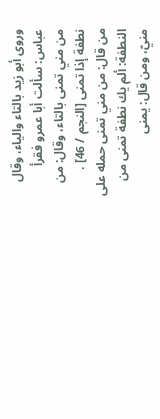وروى أبو زيد بالتاء والياء، وقال عباس: سألت أبا عمرو فقرأ
من مني تمنى بالتاء، وقال: من نطفة إذا تمنى [النجم / 46] .
من قال: من مني تمنى حمله على النطفة: ألم يك نطفة تمنى من منيّ، ومن قال: يمنى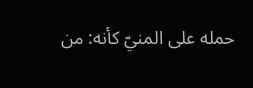حمله على المنيّ كأنه: من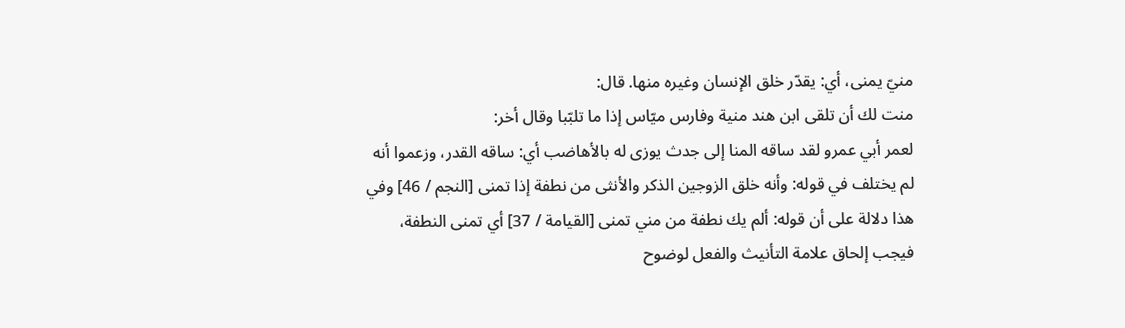منيّ يمنى، أي: يقدّر خلق الإنسان وغيره منها. قال:
منت لك أن تلقى ابن هند منية وفارس ميّاس إذا ما تلبّبا وقال أخر:
لعمر أبي عمرو لقد ساقه المنا إلى جدث يوزى له بالأهاضب أي: ساقه القدر، وزعموا أنه لم يختلف في قوله: وأنه خلق الزوجين الذكر والأنثى من نطفة إذا تمنى [النجم / 46] وفي هذا دلالة على أن قوله: ألم يك نطفة من مني تمنى [القيامة / 37] أي تمنى النطفة، فيجب إلحاق علامة التأنيث والفعل لوضوح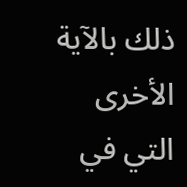ذلك بالآية الأخرى التي في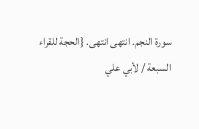سورة النجم. انتهى انتهى. {الحجة للقراء السبعة / لأبي علي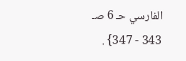الفارسي حـ 6 صـ 343 - 347} .